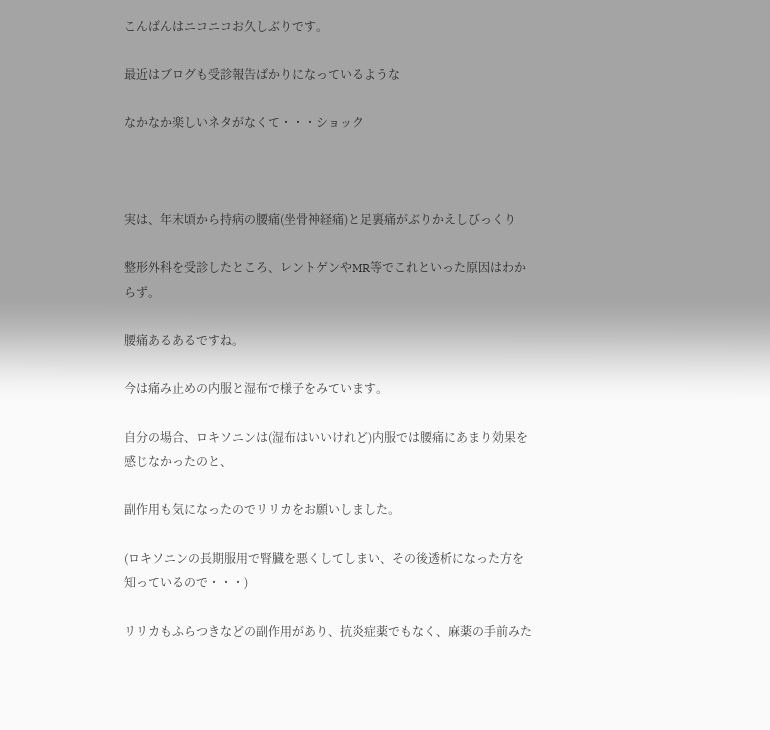こんばんはニコニコお久しぶりです。

最近はブログも受診報告ばかりになっているような

なかなか楽しいネタがなくて・・・ショック



実は、年末頃から持病の腰痛(坐骨神経痛)と足裏痛がぶりかえしびっくり

整形外科を受診したところ、レントゲンやMR等でこれといった原因はわからず。

腰痛あるあるですね。

今は痛み止めの内服と湿布で様子をみています。

自分の場合、ロキソニンは(湿布はいいけれど)内服では腰痛にあまり効果を感じなかったのと、

副作用も気になったのでリリカをお願いしました。

(ロキソニンの長期服用で腎臓を悪くしてしまい、その後透析になった方を知っているので・・・)

リリカもふらつきなどの副作用があり、抗炎症薬でもなく、麻薬の手前みた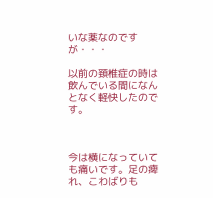いな薬なのですが・・・

以前の頚椎症の時は飲んでいる間になんとなく軽快したのです。



今は横になっていても痛いです。足の痺れ、こわばりも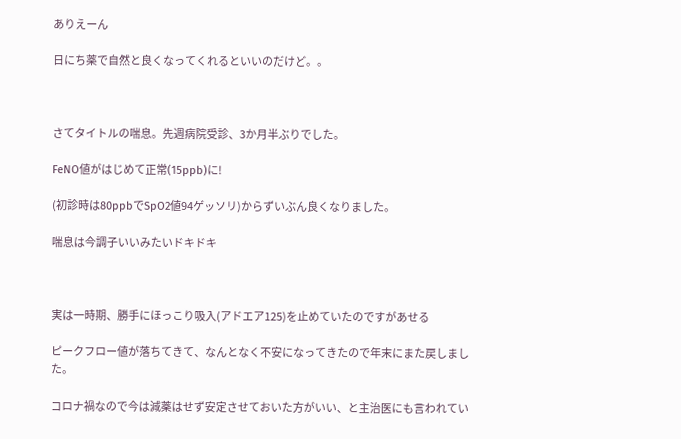ありえーん

日にち薬で自然と良くなってくれるといいのだけど。。



さてタイトルの喘息。先週病院受診、3か月半ぶりでした。

FeNO値がはじめて正常(15ppb)に!

(初診時は80ppbでSpO2値94ゲッソリ)からずいぶん良くなりました。

喘息は今調子いいみたいドキドキ



実は一時期、勝手にほっこり吸入(アドエア125)を止めていたのですがあせる

ピークフロー値が落ちてきて、なんとなく不安になってきたので年末にまた戻しました。

コロナ禍なので今は減薬はせず安定させておいた方がいい、と主治医にも言われてい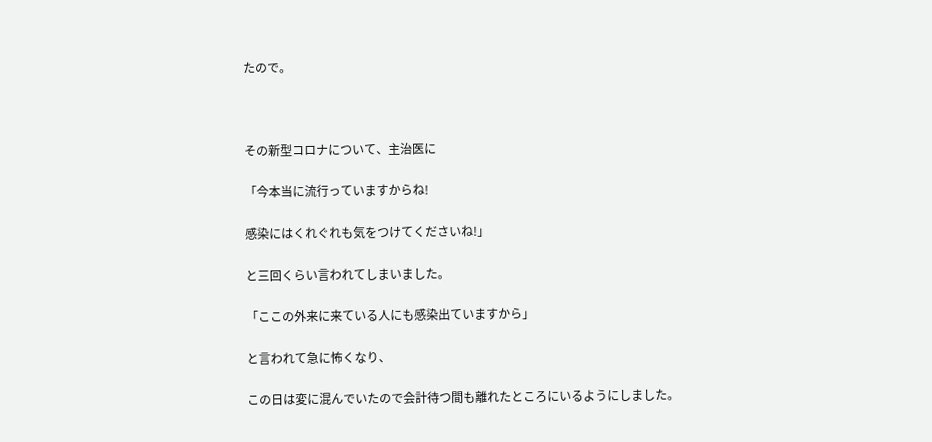たので。



その新型コロナについて、主治医に

「今本当に流行っていますからね!

感染にはくれぐれも気をつけてくださいね!」

と三回くらい言われてしまいました。

「ここの外来に来ている人にも感染出ていますから」

と言われて急に怖くなり、

この日は変に混んでいたので会計待つ間も離れたところにいるようにしました。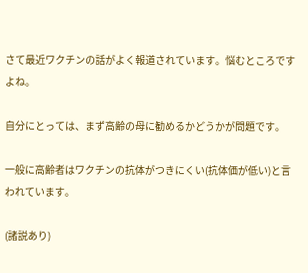さて最近ワクチンの話がよく報道されています。悩むところですよね。

自分にとっては、まず高齢の母に勧めるかどうかが問題です。

一般に高齢者はワクチンの抗体がつきにくい(抗体価が低い)と言われています。

(諸説あり)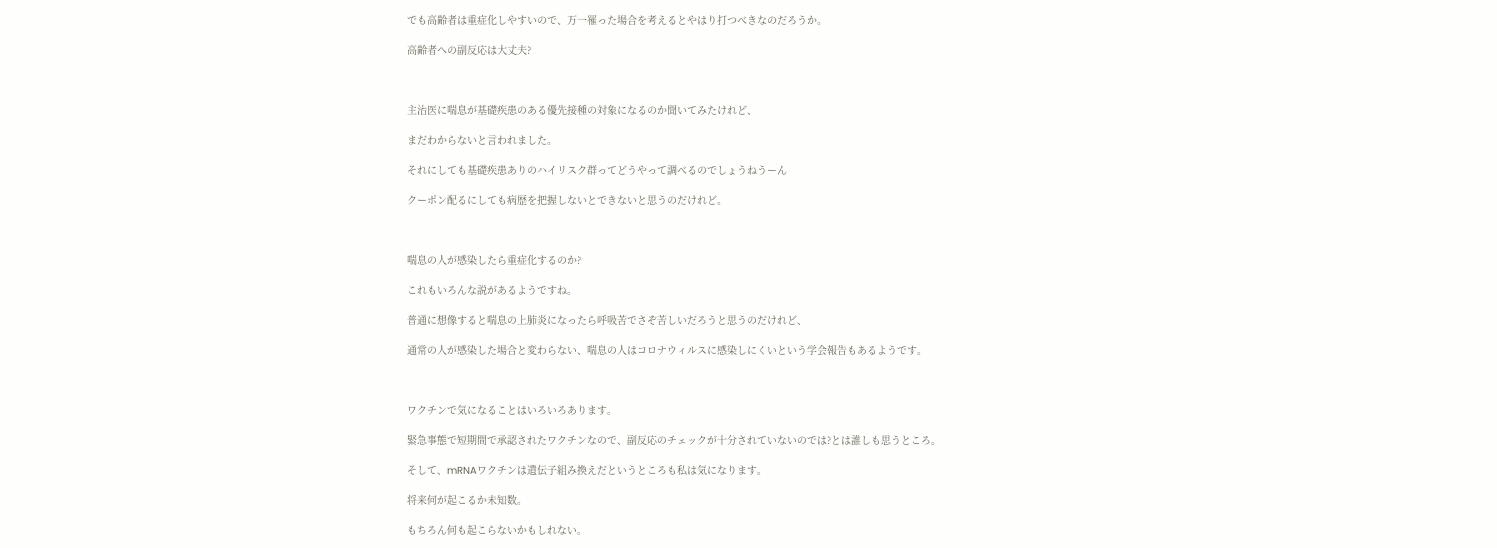でも高齢者は重症化しやすいので、万一罹った場合を考えるとやはり打つべきなのだろうか。

高齢者への副反応は大丈夫?



主治医に喘息が基礎疾患のある優先接種の対象になるのか聞いてみたけれど、

まだわからないと言われました。

それにしても基礎疾患ありのハイリスク群ってどうやって調べるのでしょうねうーん

クーポン配るにしても病歴を把握しないとできないと思うのだけれど。



喘息の人が感染したら重症化するのか?

これもいろんな説があるようですね。

普通に想像すると喘息の上肺炎になったら呼吸苦でさぞ苦しいだろうと思うのだけれど、

通常の人が感染した場合と変わらない、喘息の人はコロナウィルスに感染しにくいという学会報告もあるようです。



ワクチンで気になることはいろいろあります。

緊急事態で短期間で承認されたワクチンなので、副反応のチェックが十分されていないのでは?とは誰しも思うところ。

そして、mRNAワクチンは遺伝子組み換えだというところも私は気になります。

将来何が起こるか未知数。

もちろん何も起こらないかもしれない。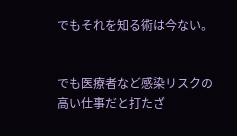でもそれを知る術は今ない。


でも医療者など感染リスクの高い仕事だと打たざ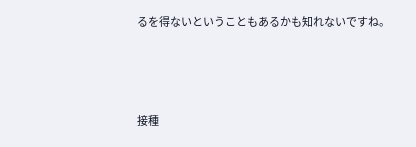るを得ないということもあるかも知れないですね。



接種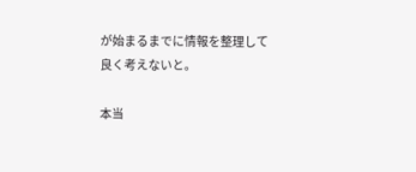が始まるまでに情報を整理して良く考えないと。

本当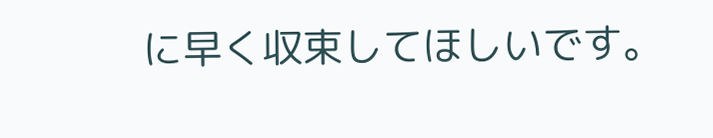に早く収束してほしいです。